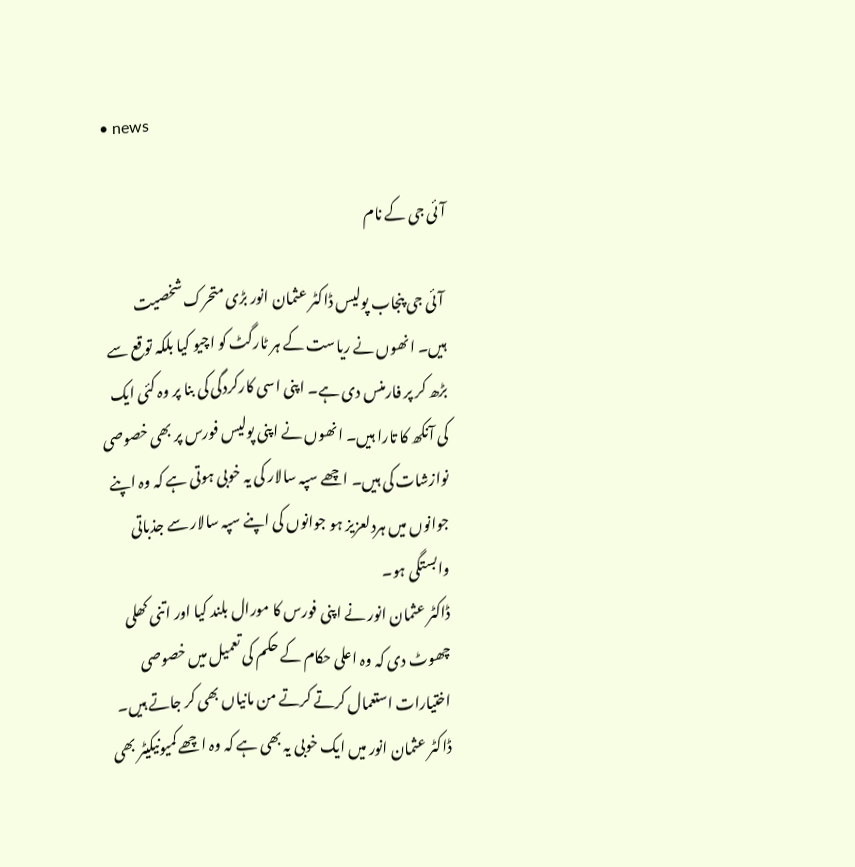• news

آئی جی کے نام

 آئی جی پنجاب پولیس ڈاکٹر عثمان انور بڑی متحرک شخصیت ہیں۔ انھوں نے ریاست کے ہر ٹارگٹ کو اچیو کیا بلکہ توقع سے بڑھ کر پر فارمنس دی ہے۔ اپنی اسی کارکردگی کی بنا پر وہ کئی ایک کی آنکھ کا تارا ہیں۔ انھوں نے اپنی پولیس فورس پر بھی خصوصی نوازشات کی ہیں۔ اچھے سپہ سالار کی یہ خوبی ہوتی ہے کہ وہ اپنے جوانوں میں ہردلعزیز ہو جوانوں کی اپنے سپہ سالار سے جذباتی وابستگی ہو۔
ڈاکٹر عثمان انور نے اپنی فورس کا مورال بلند کیا اور اتنی کھلی چھوٹ دی کہ وہ اعلی حکام کے حکم کی تعمیل میں خصوصی اختیارات استعمال کرتے کرتے من مانیاں بھی کر جاتے ہیں۔ ڈاکٹر عثمان انور میں ایک خوبی یہ بھی ہے کہ وہ اچھے کمیونیکیٹر بھی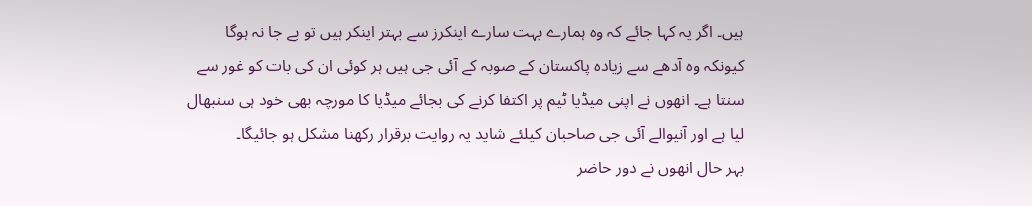ہیں۔ اگر یہ کہا جائے کہ وہ ہمارے بہت سارے اینکرز سے بہتر اینکر ہیں تو بے جا نہ ہوگا کیونکہ وہ آدھے سے زیادہ پاکستان کے صوبہ کے آئی جی ہیں ہر کوئی ان کی بات کو غور سے سنتا ہے۔ انھوں نے اپنی میڈیا ٹیم پر اکتفا کرنے کی بجائے میڈیا کا مورچہ بھی خود ہی سنبھال لیا ہے اور آنیوالے آئی جی صاحبان کیلئے شاید یہ روایت برقرار رکھنا مشکل ہو جائیگا۔
بہر حال انھوں نے دور حاضر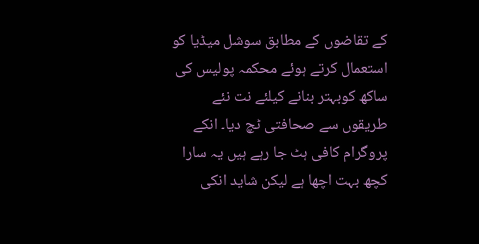کے تقاضوں کے مطابق سوشل میڈیا کو استعمال کرتے ہوئے محکمہ پولیس کی ساکھ کوبہتر بنانے کیلئے نت نئے طریقوں سے صحافتی ٹچ دیا۔ انکے پروگرام کافی ہٹ جا رہے ہیں یہ سارا کچھ بہت اچھا ہے لیکن شاید انکی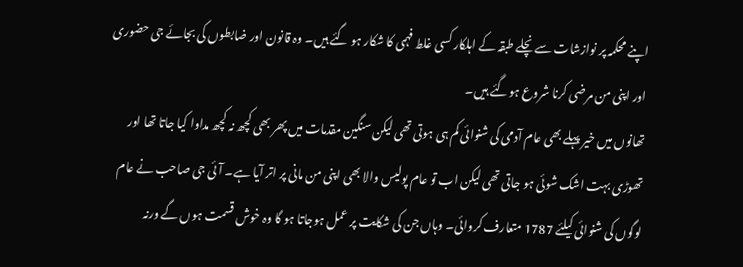اپنے محکمہ پر نوازشات سے نچلے طبقہ کے اہلکار کسی غلط فہمی کا شکار ہو گئے ہیں۔ وہ قانون اور ضابطوں کی بجائے جی حضوری اور اپنی من مرضی کرنا شروع ہوگئے ہیں۔
تھانوں میں خیر پہلے بھی عام آدمی کی شنوائی کم ہی ہوتی تھی لیکن سنگین مقدمات میں پھر بھی کچھ نہ کچھ مداوا کیا جاتا تھا اور تھوڑی بہت اشک شوئی ہو جاتی تھی لیکن اب تو عام پولیس والا بھی اپنی من مانی پر اتر آیا ہے۔ آئی جی صاحب نے عام لوگوں کی شنوائی کیلئے 1787 متعارف کروائی۔ وہاں جن کی شکایت پر عمل ہوجاتا ہو گا وہ خوش قسمت ہوں گے ورنہ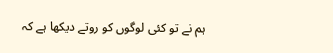ہم نے تو کئی لوگوں کو روتے دیکھا ہے کہ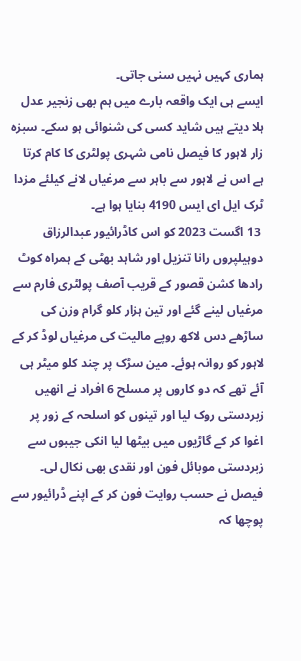ہماری کہیں نہیں سنی جاتی۔
ایسے ہی ایک واقعہ بارے میں ہم بھی زنجیر عدل ہلا دیتے ہیں شاید کسی کی شنوائی ہو سکے۔ سبزہ زار لاہور کا فیصل نامی شہری پولٹری کا کام کرتا ہے اس نے لاہور سے باہر سے مرغیاں لانے کیلئے مزدا ٹرک ایل ای ایس 4190 بنایا ہوا ہے۔
 13 اگست 2023 کو اس کاڈرائیور عبدالرزاق دوہیلپروں رانا تنزیل اور شاہد بھٹی کے ہمراہ کوٹ رادھا کشن قصور کے قریب آصف پولٹری فارم سے مرغیاں لینے گئے اور تین ہزار کلو گرام وزن کی ساڑھے دس لاکھ روپے مالیت کی مرغیاں لوڈ کر کے لاہور کو روانہ ہوئے۔ مین سڑک پر چند کلو میٹر ہی آئے تھے کہ دو کاروں پر مسلح 6 افراد نے انھیں زبردستی روک لیا اور تینوں کو اسلحہ کے زور پر اغوا کر کے گاڑیوں میں بیٹھا لیا انکی جیبوں سے زبردستی موبائل فون اور نقدی بھی نکال لی۔ فیصل نے حسب روایت فون کر کے اپنے ڈرائیور سے پوچھا کہ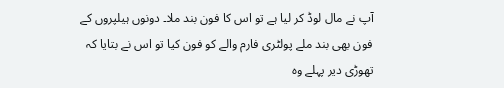آپ نے مال لوڈ کر لیا ہے تو اس کا فون بند ملا۔ دونوں ہیلپروں کے فون بھی بند ملے پولٹری فارم والے کو فون کیا تو اس نے بتایا کہ تھوڑی دیر پہلے وہ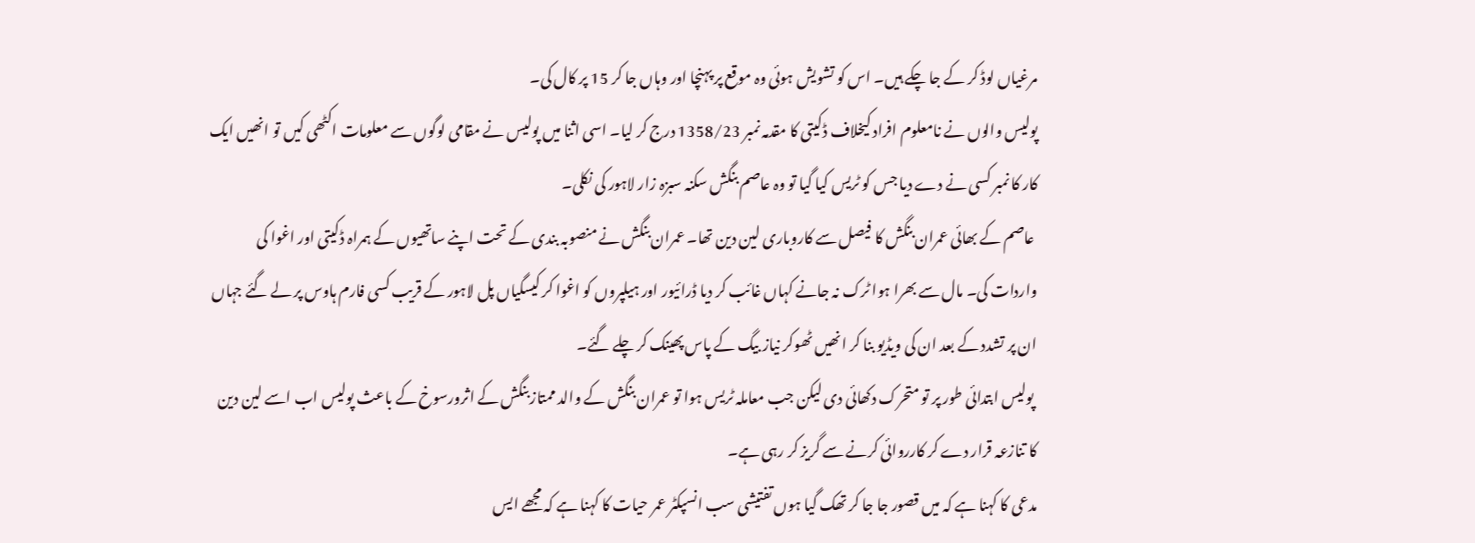مرغیاں لوڈ کر کے جا چکے ہیں۔ اس کو تشویش ہوئی وہ موقع پر پہنچا اور وہاں جا کر 15 پر کال کی۔
پولیس والوں نے نامعلوم افراد کیخلاف ڈکیتی کا مقدمہ نمبر 1358/23 درج کر لیا۔ اسی اثنا میں پولیس نے مقامی لوگوں سے معلومات اکٹھی کیں تو انھیں ایک کار کا نمبر کسی نے دے دیا جس کو ٹریس کیا گیا تو وہ عاصم بنگش سکنہ سبزہ زار لاہور کی نکلی۔
 عاصم کے بھائی عمران بنگش کا فیصل سے کاروباری لین دین تھا۔ عمران بنگش نے منصوبہ بندی کے تحت اپنے ساتھیوں کے ہمراہ ڈکیتی اور اغوا کی واردات کی۔ مال سے بھرا ہوا ٹرک نہ جانے کہاں غائب کر دیا ڈرائیور اور ہیلپروں کو اغوا کر کیسگیاں پل لاہور کے قریب کسی فارم ہاوس پر لے گئے جہاں ان پر تشدد کے بعد ان کی ویڈیو بنا کر انھیں ٹھوکر نیاز بیگ کے پاس پھینک کر چلے گئے۔
 پولیس ابتدائی طور پر تو متحرک دکھائی دی لیکن جب معاملہ ٹریس ہوا تو عمران بنگش کے والد ممتاز بنگش کے اثرورسوخ کے باعث پولیس اب اسے لین دین کا تنازعہ قرار دے کر کارروائی کرنے سے گریز کر رہی ہے۔
مدعی کا کہنا ہے کہ میں قصور جا جا کر تھک گیا ہوں تفتیشی سب انسپکٹر عمر حیات کا کہنا ہے کہ مجھے ایس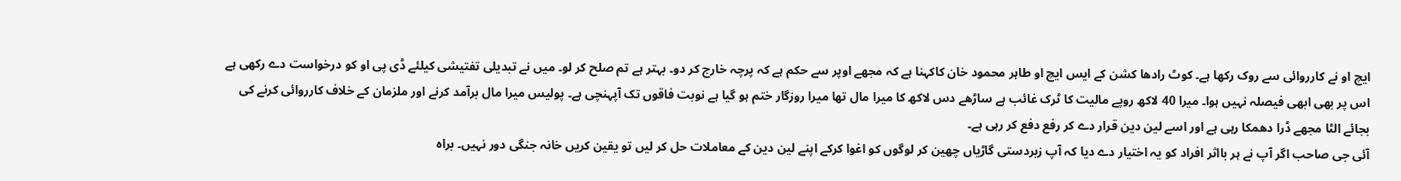ایچ او نے کارروائی سے روک رکھا ہے۔ کوٹ رادھا کشن کے ایس ایچ او طاہر محمود خان کاکہنا ہے کہ مجھے اوپر سے حکم ہے کہ پرچہ خارج کر دو۔ بہتر ہے تم صلح کر لو۔ میں نے تبدیلی تفتیشی کیلئے ڈی پی او کو درخواست دے رکھی ہے اس پر بھی ابھی فیصلہ نہیں ہوا۔ میرا 40 لاکھ روپے مالیت کا ٹرک غائب ہے ساڑھے دس لاکھ کا میرا مال تھا میرا روزگار ختم ہو گیا ہے نوبت فاقوں تک آپہنچی ہے۔ پولیس میرا مال برآمد کرنے اور ملزمان کے خلاف کارروائی کرنے کی بجائے الٹا مجھے ڈرا دھمکا رہی ہے اور اسے لین دین قرار دے کر رفع دفع کر رہی ہے۔
آئی جی صاحب اگر آپ نے ہر بااثر افراد کو یہ اختیار دے دیا کہ آپ زبردستی گاڑیاں چھین کر لوگوں کو اغوا کرکے اپنے لین دین کے معاملات حل کر لیں تو یقین کریں خانہ جنگی دور نہیں۔ براہ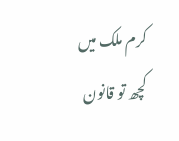کرم ملک میں کچھ تو قانون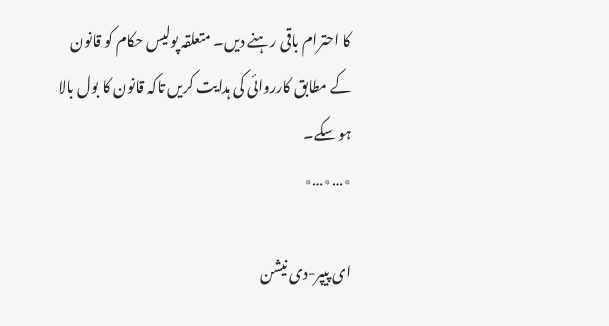کا احترام باقی رہنے دیں۔ متعلقہ پولیس حکام کو قانون کے مطابق کارروائی کی ہدایت کریں تاکہ قانون کا بول بالا ہو سکے۔
٭…٭…٭

ای پیپر-دی نیشن